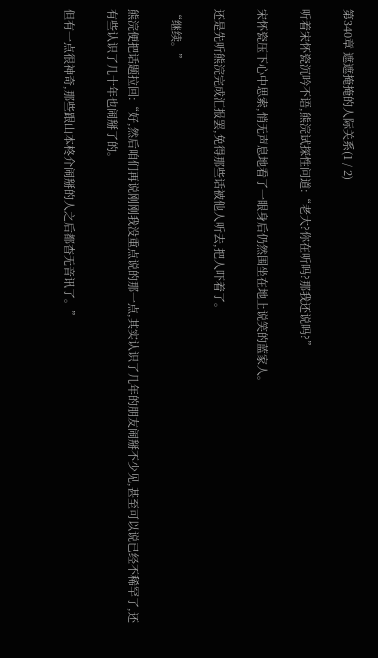第340章 遮遮掩掩的人际关系(1 / 2)

听着宋怀瓷沉吟不语,熊浣试探性问道:“老大?你在听吗?那我还说吗?”

宋怀瓷压下心中思索,悄无声息地看了一眼身后仍然围坐在地上说笑的蓝家人。

还是先听熊浣完成汇报罢,免得那些话被他人听去,把人吓着了。

“继续。”

熊浣便把话题拉回:“好,然后咱们再说刚刚我没重点说的那一点,其实认识了几年的朋友闹掰不少见,甚至可以说已经不稀罕了,还有些认识了几十年也闹掰了的。

但有一点很神奇,那些跟山本柊介闹掰的人之后都杳无音讯了。”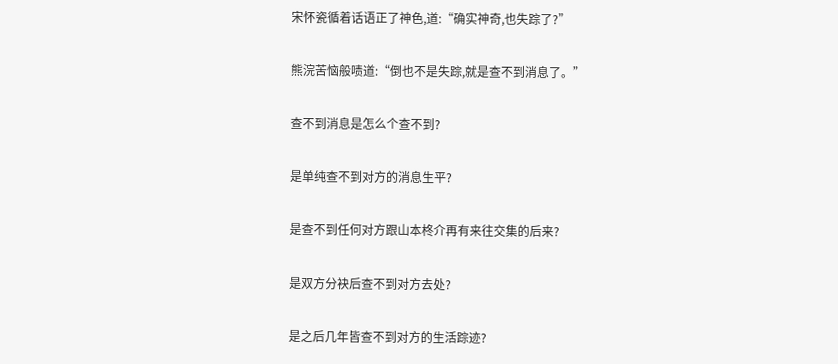宋怀瓷循着话语正了神色,道:“确实神奇,也失踪了?”

熊浣苦恼般啧道:“倒也不是失踪,就是查不到消息了。”

查不到消息是怎么个查不到?

是单纯查不到对方的消息生平?

是查不到任何对方跟山本柊介再有来往交集的后来?

是双方分袂后查不到对方去处?

是之后几年皆查不到对方的生活踪迹?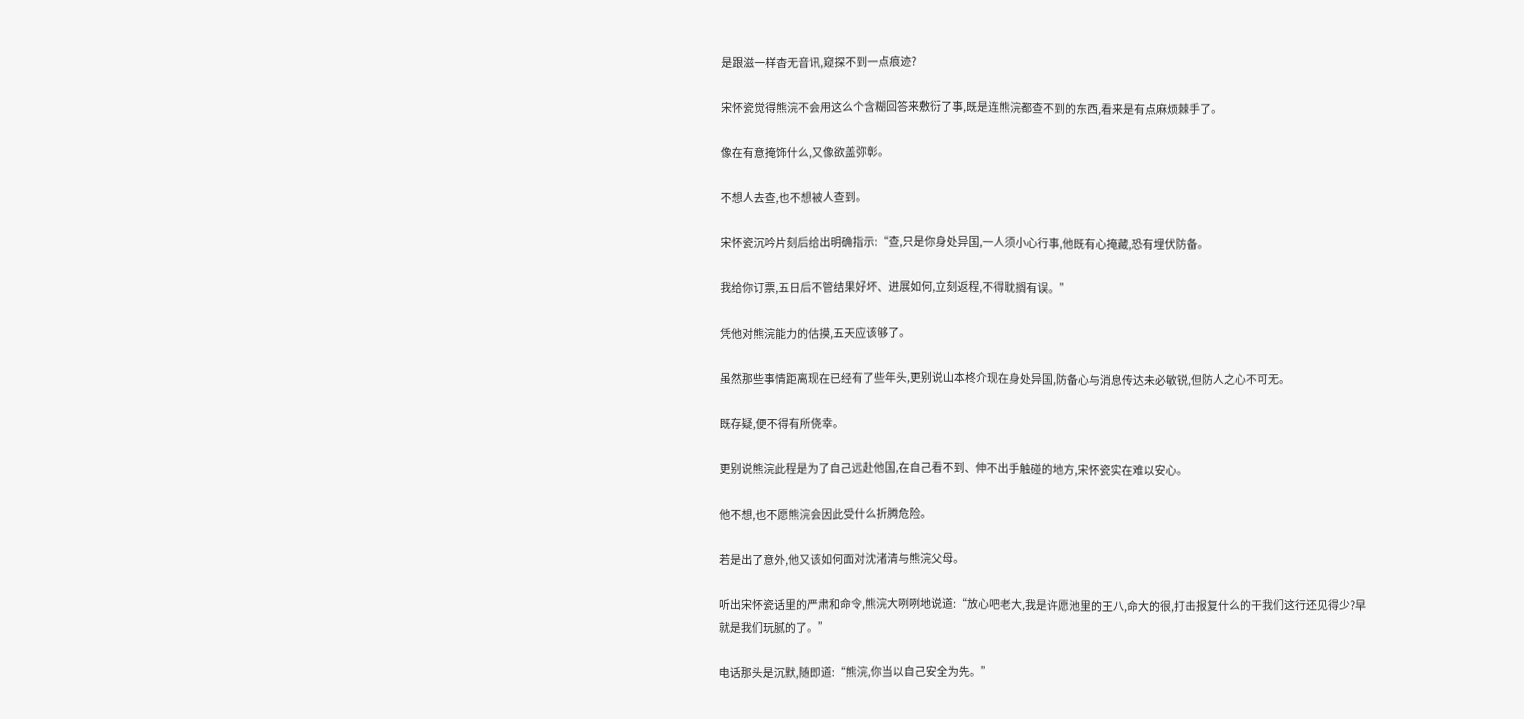是跟滋一样杳无音讯,窥探不到一点痕迹?

宋怀瓷觉得熊浣不会用这么个含糊回答来敷衍了事,既是连熊浣都查不到的东西,看来是有点麻烦棘手了。

像在有意掩饰什么,又像欲盖弥彰。

不想人去查,也不想被人查到。

宋怀瓷沉吟片刻后给出明确指示:“查,只是你身处异国,一人须小心行事,他既有心掩藏,恐有埋伏防备。

我给你订票,五日后不管结果好坏、进展如何,立刻返程,不得耽搁有误。”

凭他对熊浣能力的估摸,五天应该够了。

虽然那些事情距离现在已经有了些年头,更别说山本柊介现在身处异国,防备心与消息传达未必敏锐,但防人之心不可无。

既存疑,便不得有所侥幸。

更别说熊浣此程是为了自己远赴他国,在自己看不到、伸不出手触碰的地方,宋怀瓷实在难以安心。

他不想,也不愿熊浣会因此受什么折腾危险。

若是出了意外,他又该如何面对沈渚清与熊浣父母。

听出宋怀瓷话里的严肃和命令,熊浣大咧咧地说道:“放心吧老大,我是许愿池里的王八,命大的很,打击报复什么的干我们这行还见得少?早就是我们玩腻的了。”

电话那头是沉默,随即道:“熊浣,你当以自己安全为先。”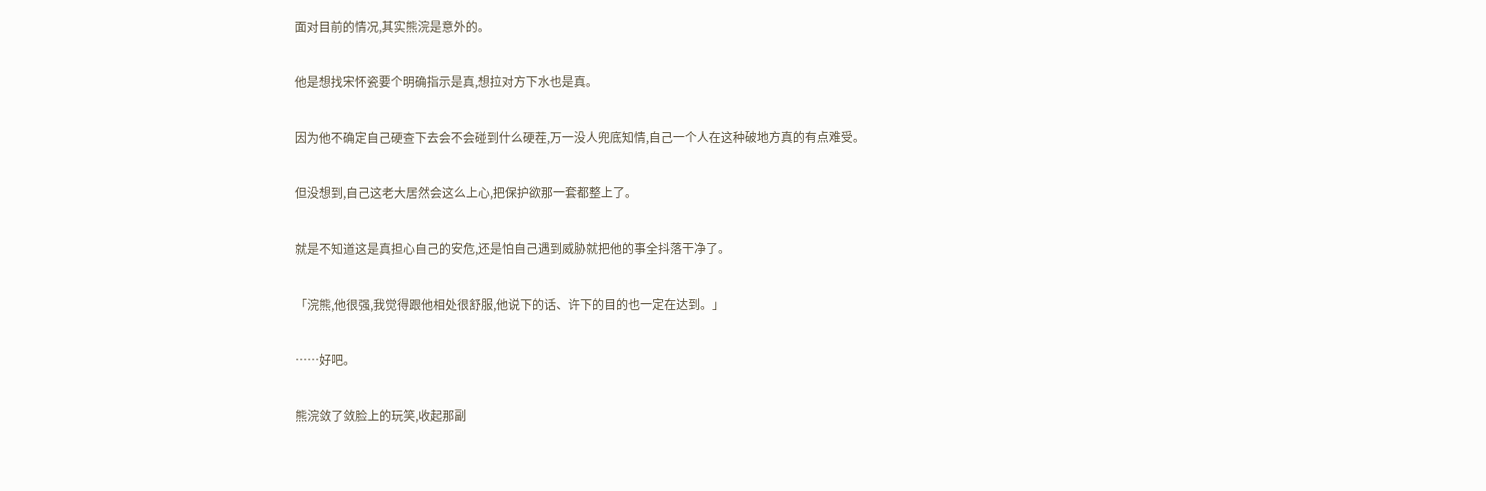面对目前的情况,其实熊浣是意外的。

他是想找宋怀瓷要个明确指示是真,想拉对方下水也是真。

因为他不确定自己硬查下去会不会碰到什么硬茬,万一没人兜底知情,自己一个人在这种破地方真的有点难受。

但没想到,自己这老大居然会这么上心,把保护欲那一套都整上了。

就是不知道这是真担心自己的安危,还是怕自己遇到威胁就把他的事全抖落干净了。

「浣熊,他很强,我觉得跟他相处很舒服,他说下的话、许下的目的也一定在达到。」

……好吧。

熊浣敛了敛脸上的玩笑,收起那副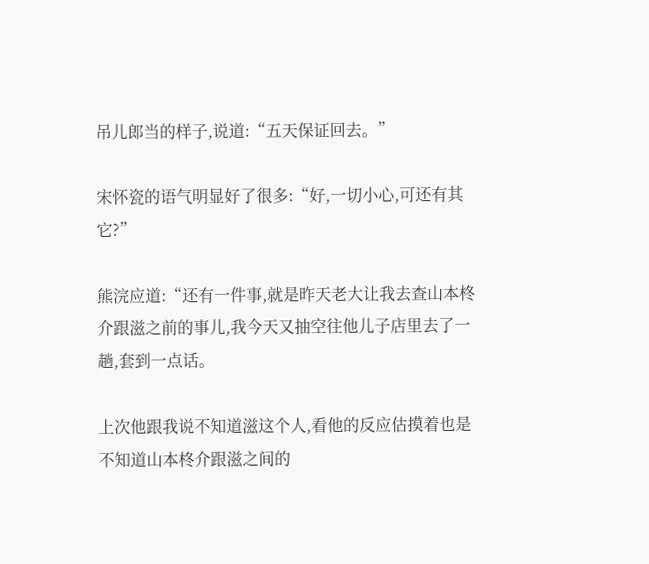吊儿郎当的样子,说道:“五天保证回去。”

宋怀瓷的语气明显好了很多:“好,一切小心,可还有其它?”

熊浣应道:“还有一件事,就是昨天老大让我去查山本柊介跟滋之前的事儿,我今天又抽空往他儿子店里去了一趟,套到一点话。

上次他跟我说不知道滋这个人,看他的反应估摸着也是不知道山本柊介跟滋之间的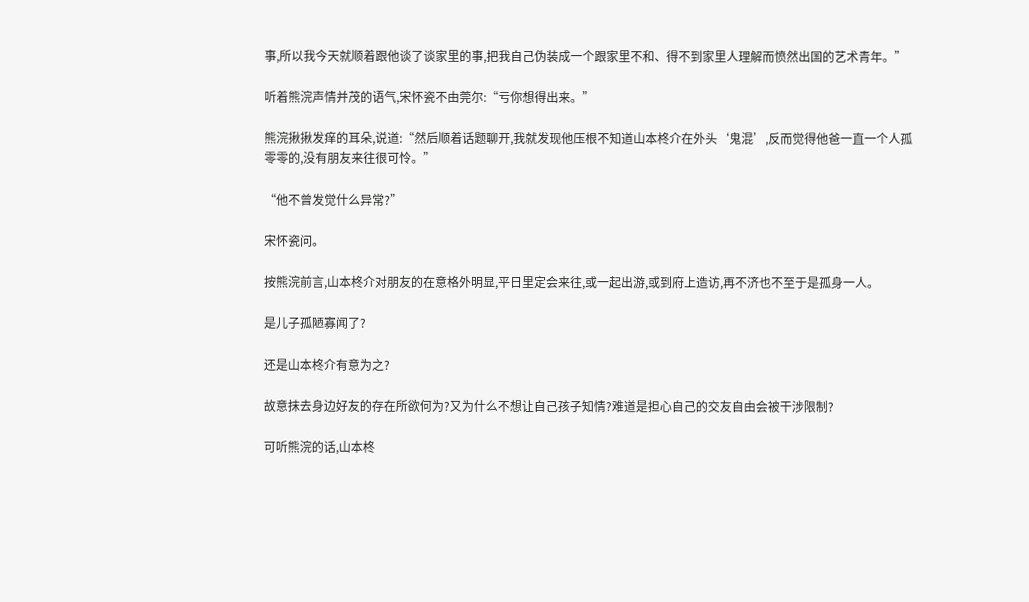事,所以我今天就顺着跟他谈了谈家里的事,把我自己伪装成一个跟家里不和、得不到家里人理解而愤然出国的艺术青年。”

听着熊浣声情并茂的语气,宋怀瓷不由莞尔:“亏你想得出来。”

熊浣揪揪发痒的耳朵,说道:“然后顺着话题聊开,我就发现他压根不知道山本柊介在外头‘鬼混’,反而觉得他爸一直一个人孤零零的,没有朋友来往很可怜。”

“他不曾发觉什么异常?”

宋怀瓷问。

按熊浣前言,山本柊介对朋友的在意格外明显,平日里定会来往,或一起出游,或到府上造访,再不济也不至于是孤身一人。

是儿子孤陋寡闻了?

还是山本柊介有意为之?

故意抹去身边好友的存在所欲何为?又为什么不想让自己孩子知情?难道是担心自己的交友自由会被干涉限制?

可听熊浣的话,山本柊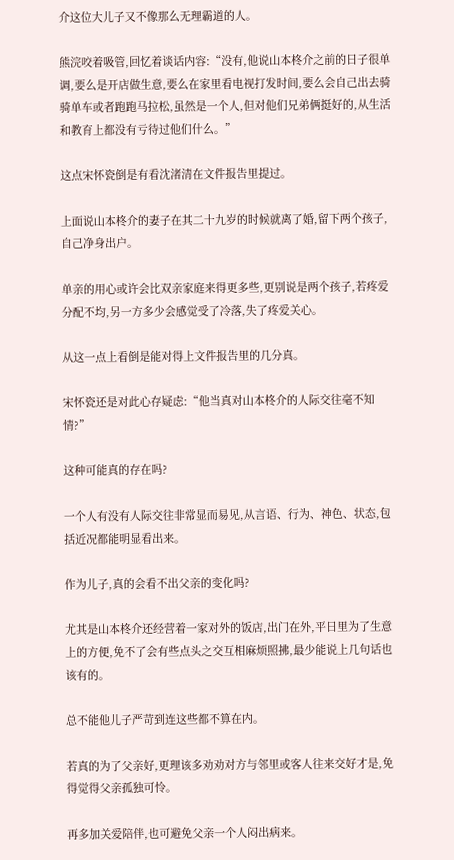介这位大儿子又不像那么无理霸道的人。

熊浣咬着吸管,回忆着谈话内容:“没有,他说山本柊介之前的日子很单调,要么是开店做生意,要么在家里看电视打发时间,要么会自己出去骑骑单车或者跑跑马拉松,虽然是一个人,但对他们兄弟俩挺好的,从生活和教育上都没有亏待过他们什么。”

这点宋怀瓷倒是有看沈渚清在文件报告里提过。

上面说山本柊介的妻子在其二十九岁的时候就离了婚,留下两个孩子,自己净身出户。

单亲的用心或许会比双亲家庭来得更多些,更别说是两个孩子,若疼爱分配不均,另一方多少会感觉受了冷落,失了疼爱关心。

从这一点上看倒是能对得上文件报告里的几分真。

宋怀瓷还是对此心存疑虑:“他当真对山本柊介的人际交往毫不知情?”

这种可能真的存在吗?

一个人有没有人际交往非常显而易见,从言语、行为、神色、状态,包括近况都能明显看出来。

作为儿子,真的会看不出父亲的变化吗?

尤其是山本柊介还经营着一家对外的饭店,出门在外,平日里为了生意上的方便,免不了会有些点头之交互相麻烦照拂,最少能说上几句话也该有的。

总不能他儿子严苛到连这些都不算在内。

若真的为了父亲好,更理该多劝劝对方与邻里或客人往来交好才是,免得觉得父亲孤独可怜。

再多加关爱陪伴,也可避免父亲一个人闷出病来。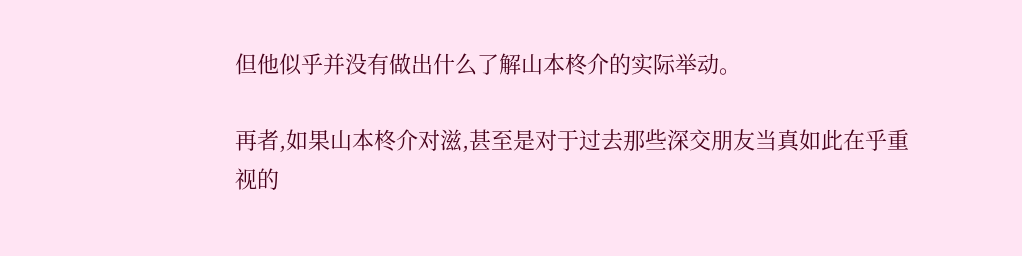但他似乎并没有做出什么了解山本柊介的实际举动。

再者,如果山本柊介对滋,甚至是对于过去那些深交朋友当真如此在乎重视的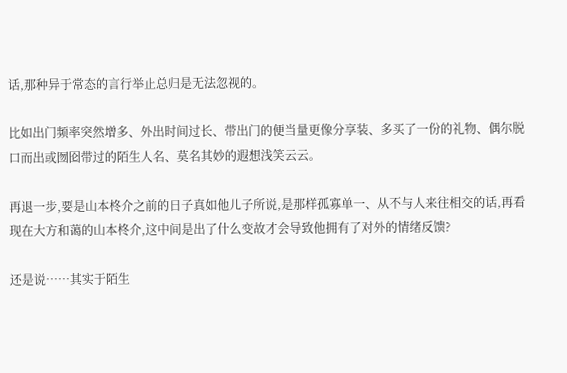话,那种异于常态的言行举止总归是无法忽视的。

比如出门频率突然增多、外出时间过长、带出门的便当量更像分享装、多买了一份的礼物、偶尔脱口而出或囫囵带过的陌生人名、莫名其妙的遐想浅笑云云。

再退一步,要是山本柊介之前的日子真如他儿子所说,是那样孤寡单一、从不与人来往相交的话,再看现在大方和蔼的山本柊介,这中间是出了什么变故才会导致他拥有了对外的情绪反馈?

还是说……其实于陌生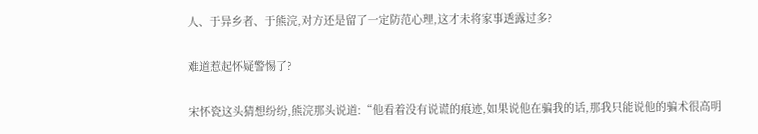人、于异乡者、于熊浣,对方还是留了一定防范心理,这才未将家事透露过多?

难道惹起怀疑警惕了?

宋怀瓷这头猜想纷纷,熊浣那头说道:“他看着没有说谎的痕迹,如果说他在骗我的话,那我只能说他的骗术很高明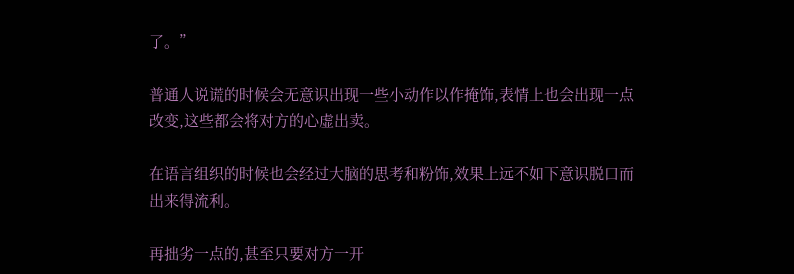了。”

普通人说谎的时候会无意识出现一些小动作以作掩饰,表情上也会出现一点改变,这些都会将对方的心虚出卖。

在语言组织的时候也会经过大脑的思考和粉饰,效果上远不如下意识脱口而出来得流利。

再拙劣一点的,甚至只要对方一开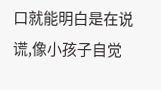口就能明白是在说谎,像小孩子自觉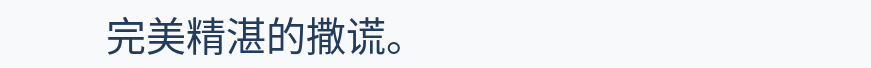完美精湛的撒谎。